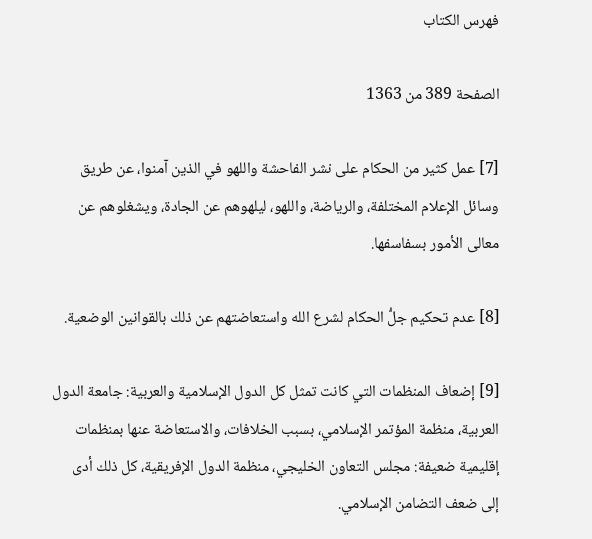فهرس الكتاب

الصفحة 389 من 1363

[7] عمل كثير من الحكام على نشر الفاحشة واللهو في الذين آمنوا، عن طريق وسائل الإعلام المختلفة، والرياضة، واللهو، ليلهوهم عن الجادة، ويشغلوهم عن معالى الأمور بسفاسفها.

[8] عدم تحكيم جلُّ الحكام لشرع الله واستعاضتهم عن ذلك بالقوانين الوضعية.

[9] إضعاف المنظمات التي كانت تمثل كل الدول الإسلامية والعربية: جامعة الدول العربية، منظمة المؤتمر الإسلامي، بسبب الخلافات، والاستعاضة عنها بمنظمات إقليمية ضعيفة: مجلس التعاون الخليجي، منظمة الدول الإفريقية، كل ذلك أدى إلى ضعف التضامن الإسلامي.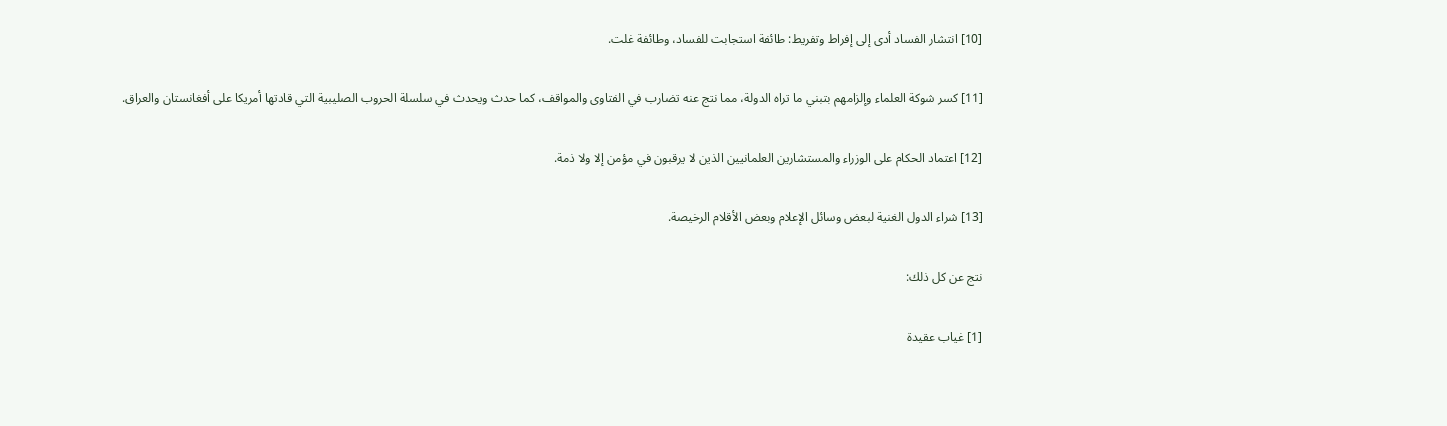[10] انتشار الفساد أدى إلى إفراط وتفريط: طائفة استجابت للفساد، وطائفة غلت.

[11] كسر شوكة العلماء وإلزامهم بتبني ما تراه الدولة، مما نتج عنه تضارب في الفتاوى والمواقف، كما حدث ويحدث في سلسلة الحروب الصليبية التي قادتها أمريكا على أفغانستان والعراق.

[12] اعتماد الحكام على الوزراء والمستشارين العلمانيين الذين لا يرقبون في مؤمن إلا ولا ذمة.

[13] شراء الدول الغنية لبعض وسائل الإعلام وبعض الأقلام الرخيصة.

نتج عن كل ذلك:

[1] غياب عقيدة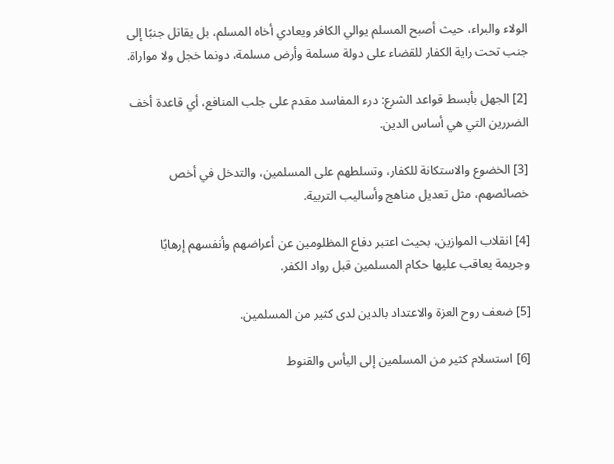الولاء والبراء، حيث أصبح المسلم يوالي الكافر ويعادي أخاه المسلم، بل يقاتل جنبًا إلى جنب تحت راية الكفار للقضاء على دولة مسلمة وأرض مسلمة، دونما خجل ولا مواراة.

[2] الجهل بأبسط قواعد الشرع: درء المفاسد مقدم على جلب المنافع، أي قاعدة أخف الضررين التي هي أساس الدين.

[3] الخضوع والاستكانة للكفار، وتسلطهم على المسلمين، والتدخل في أخص خصائصهم، مثل تعديل مناهج وأساليب التربية.

[4] انقلاب الموازين، بحيث اعتبر دفاع المظلومين عن أعراضهم وأنفسهم إرهابًا وجريمة يعاقب عليها حكام المسلمين قبل رواد الكفر.

[5] ضعف روح العزة والاعتداد بالدين لدى كثير من المسلمين.

[6] استسلام كثير من المسلمين إلى اليأس والقنوط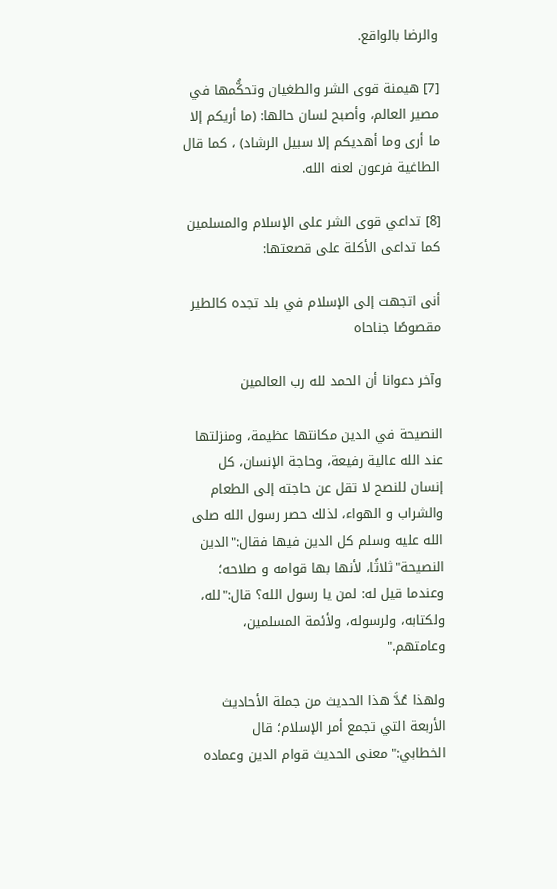والرضا بالواقع.

[7] هيمنة قوى الشر والطغيان وتحكُّمها في مصير العالم، وأصبح لسان حالها: (ما أريكم إلا ما أرى وما أهديكم إلا سبيل الرشاد) ، كما قال الطاغية فرعون لعنه الله.

[8] تداعي قوى الشر على الإسلام والمسلمين كما تداعى الأكلة على قصعتها:

أنى اتجهت إلى الإسلام في بلد تجده كالطير مقصوصًا جناحاه

وآخر دعوانا أن الحمد لله رب العالمين

النصيحة في الدين مكانتها عظيمة، ومنزلتها عند الله عالية رفيعة، وحاجة الإنسان، كل إنسان للنصح لا تقل عن حاجته إلى الطعام والشراب و الهواء، لذلك حصر رسول الله صلى الله عليه وسلم كل الدين فيها فقال:"الدين النصيحة"ثلاثًا، لأنها بها قوامه و صلاحه؛ وعندما قيل له: لمن يا رسول الله؟ قال:"لله، ولكتابه، ولرسوله، ولأئمة المسلمين، وعامتهم."

ولهذا عُدَّ هذا الحديث من جملة الأحاديث الأربعة التي تجمع أمر الإسلام؛ قال الخطابي:"معنى الحديث قوام الدين وعماده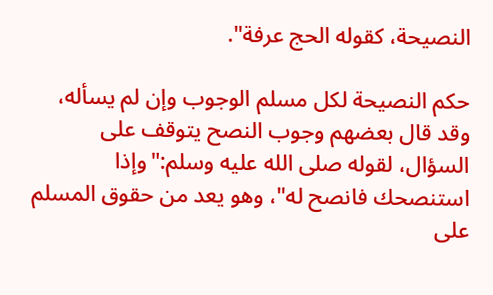النصيحة، كقوله الحج عرفة".

حكم النصيحة لكل مسلم الوجوب وإن لم يسأله، وقد قال بعضهم وجوب النصح يتوقف على السؤال، لقوله صلى الله عليه وسلم:"وإذا استنصحك فانصح له"، وهو يعد من حقوق المسلم على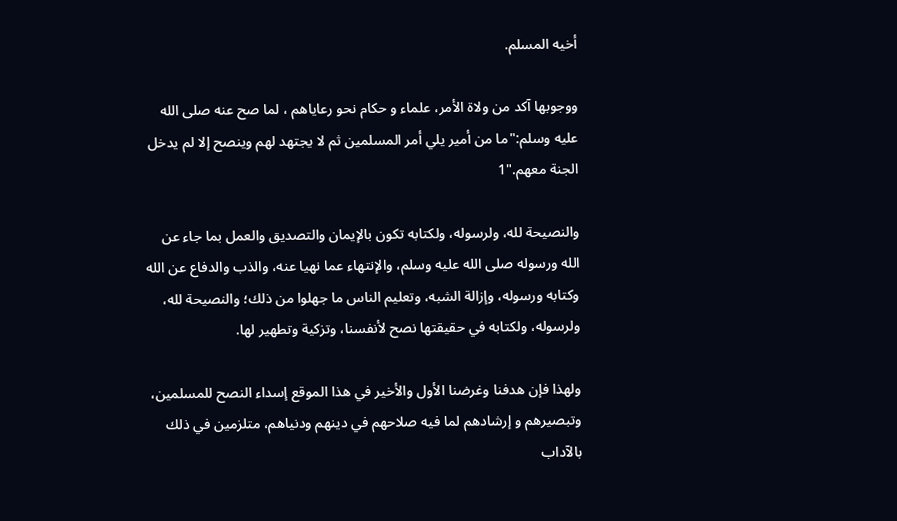أخيه المسلم.

ووجوبها آكد من ولاة الأمر، علماء و حكام نحو رعاياهم ، لما صح عنه صلى الله عليه وسلم:"ما من أمير يلي أمر المسلمين ثم لا يجتهد لهم وينصح إلا لم يدخل الجنة معهم."1

والنصيحة لله، ولرسوله، ولكتابه تكون بالإيمان والتصديق والعمل بما جاء عن الله ورسوله صلى الله عليه وسلم، والإنتهاء عما نهيا عنه، والذب والدفاع عن الله وكتابه ورسوله، وإزالة الشبه، وتعليم الناس ما جهلوا من ذلك؛ والنصيحة لله، ولرسوله، ولكتابه في حقيقتها نصح لأنفسنا، وتزكية وتطهير لها.

ولهذا فإن هدفنا وغرضنا الأول والأخير في هذا الموقع إسداء النصح للمسلمين، وتبصيرهم و إرشادهم لما فيه صلاحهم في دينهم ودنياهم، متلزمين في ذلك بالآداب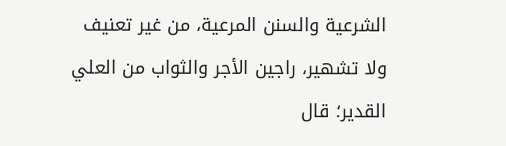الشرعية والسنن المرعية، من غير تعنيف ولا تشهير، راجين الأجر والثواب من العلي القدير؛ قال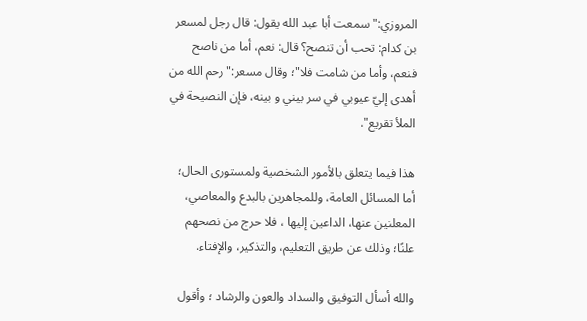المروزي:"سمعت أبا عبد الله يقول: قال رجل لمسعر بن كدام: تحب أن تنصح؟ قال: نعم، أما من ناصح فنعم، وأما من شامت فلا"؛ وقال مسعر:"رحم الله من أهدى إليّ عيوبي في سر بيني و بينه، فإن النصيحة في الملأ تقريع".

هذا فيما يتعلق بالأمور الشخصية ولمستورى الحال؛ أما المسائل العامة، وللمجاهرين بالبدع والمعاصي، المعلنين عنها، الداعين إليها ، فلا حرج من نصحهم علنًا؛ وذلك عن طريق التعليم، والتذكير، والإفتاء.

والله أسأل التوفيق والسداد والعون والرشاد ؛ وأقول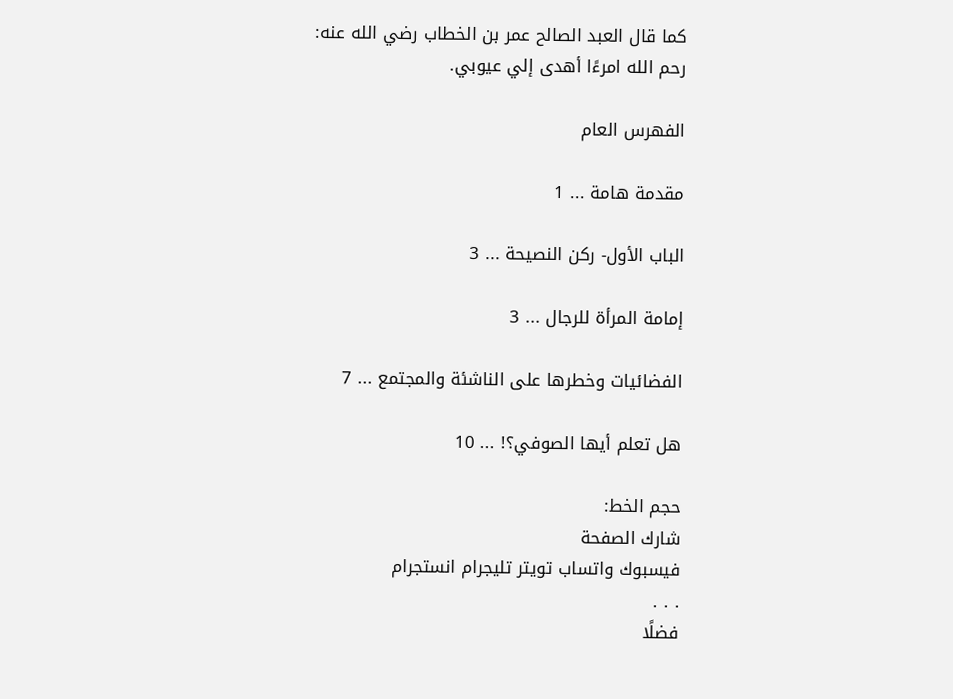كما قال العبد الصالح عمر بن الخطاب رضي الله عنه: رحم الله امرءًا أهدى إلي عيوبي.

الفهرس العام

مقدمة هامة ... 1

الباب الأول- ركن النصيحة ... 3

إمامة المرأة للرجال ... 3

الفضائيات وخطرها على الناشئة والمجتمع ... 7

هل تعلم أيها الصوفي؟! ... 10

حجم الخط:
شارك الصفحة
فيسبوك واتساب تويتر تليجرام انستجرام
. . .
فضلًا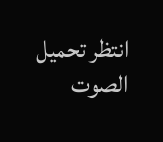انتظر تحميل الصوت